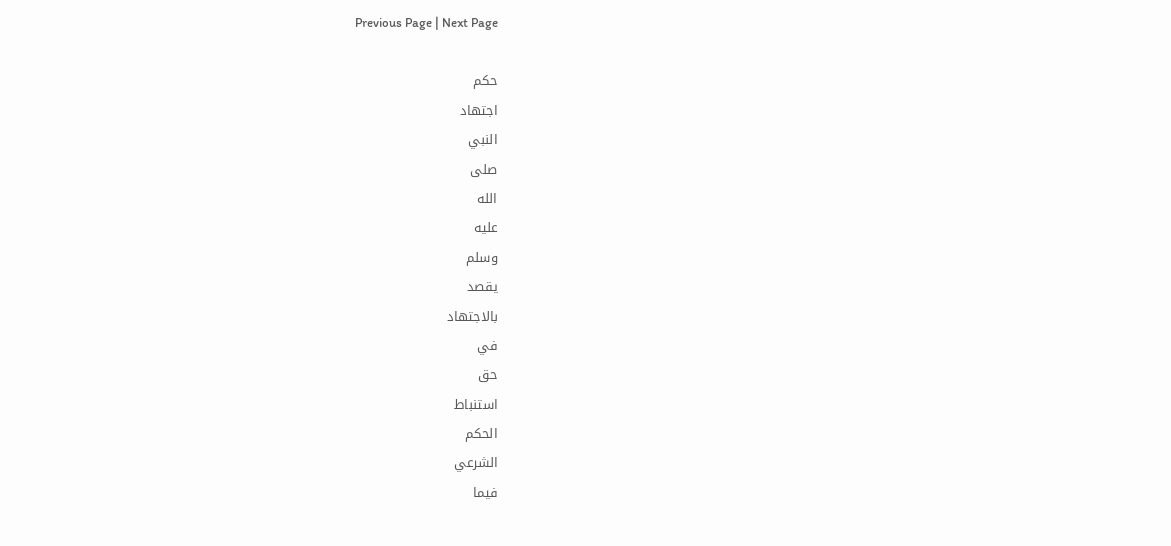Previous Page | Next Page

حكم
اجتهاد
النبي
صلى
الله
عليه
وسلم
يقصد
بالاجتهاد
في
حق
استنباط
الحكم
الشرعي
فيما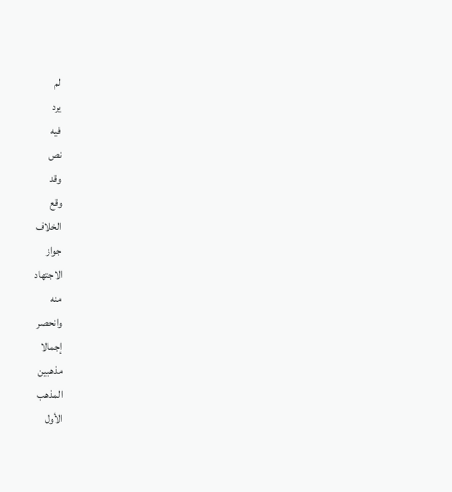لم
يرد
فيه
نص
وقد
وقع
الخلاف
جواز
الاجتهاد
منه
وانحصر
إجمالا
مذهبين
المذهب
الأول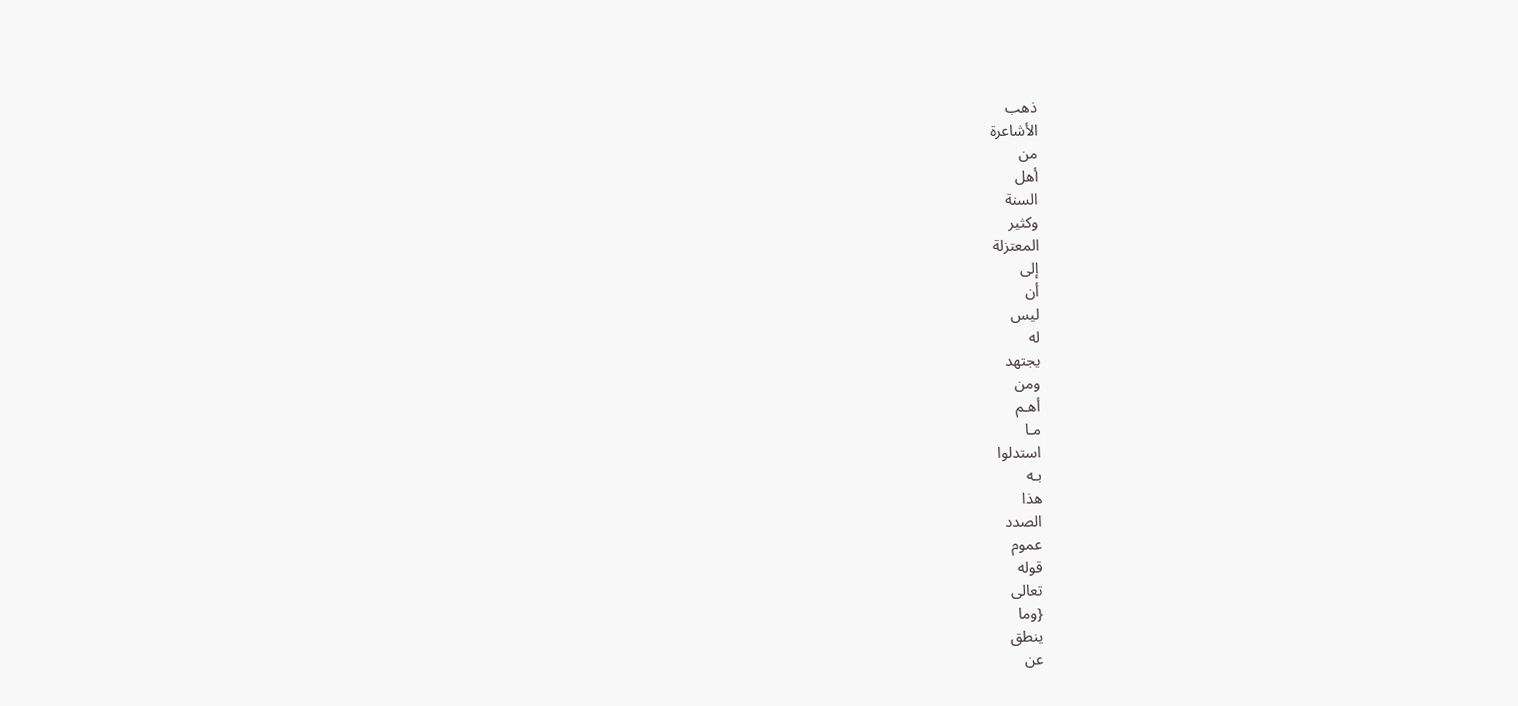ذهب
الأشاعرة
من
أهل
السنة
وكثير
المعتزلة
إلى
أن
ليس
له
يجتهد
ومن
أهـم
مـا
استدلوا
بـه
هذا
الصدد
عموم
قوله
تعالى
{وما
ينطق
عن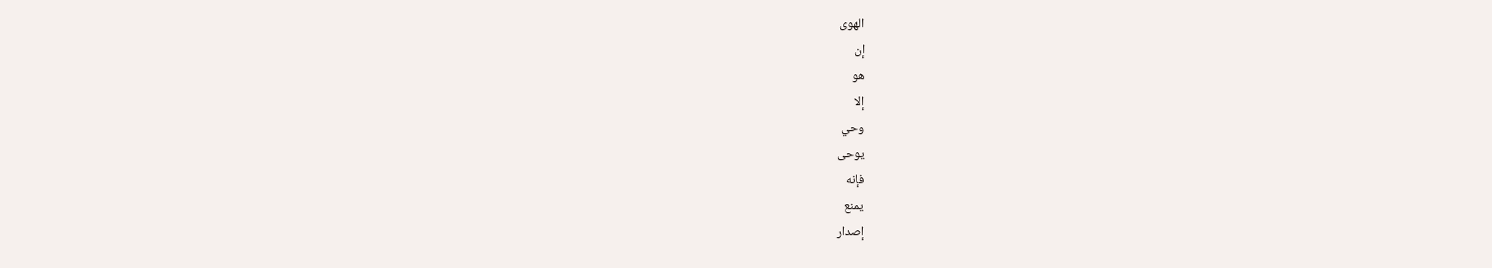الهوى
إن
هو
إلا
وحي
يوحى
فإنه
يمنع
إصدار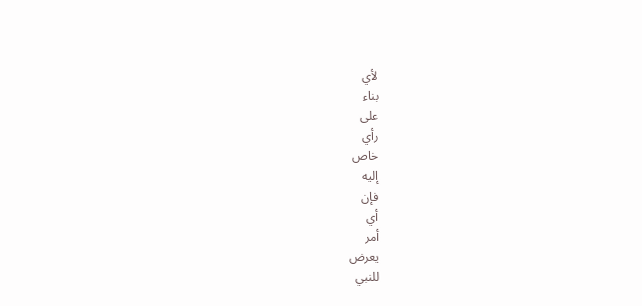لأي
بناء
على
رأي
خاص
إليه
فإن
أي
أمر
يعرض
للنبي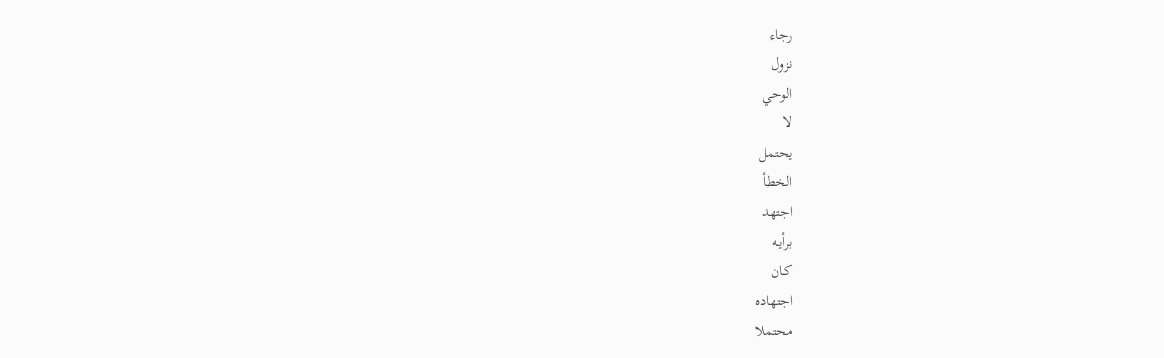رجاء
نزول
الوحي
لا
يحتمل
الخطأ
اجتهد
برأيـه
كـان
اجتهاده
محتملا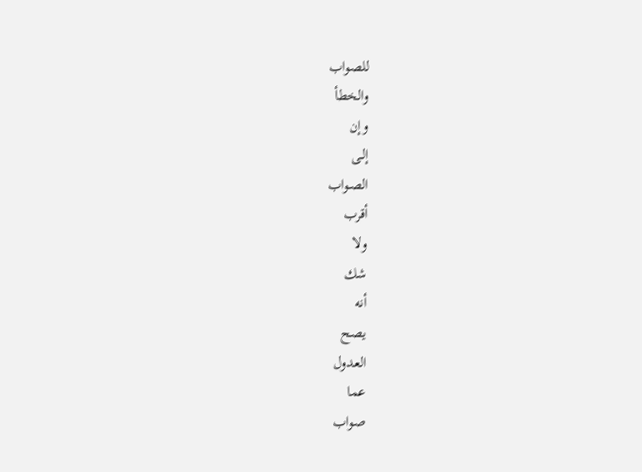للصواب
والخطأ
وإن
إلـى
الصـواب
أقرب
ولا
شك
أنه
يصح
العدول
عما
صواب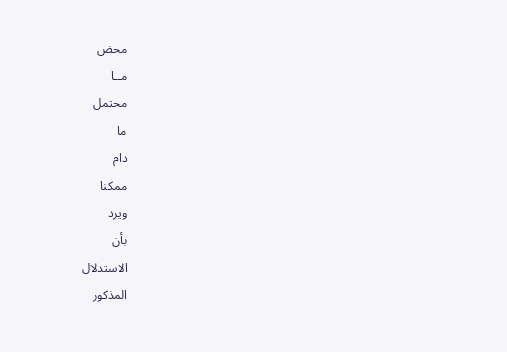محض
مــا
محتمل
ما
دام
ممكنا
ويرد
بأن
الاستدلال
المذكور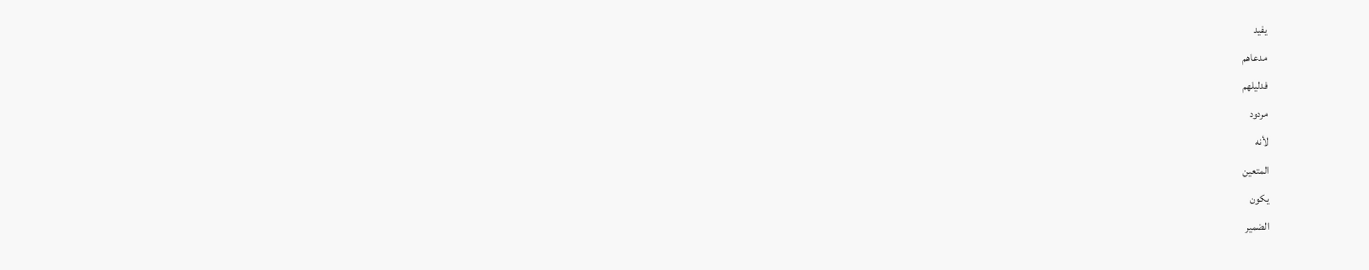يفيد
مدعاهم
فدليلهم
مردود
لأنه
المتعين
يكون
الضمير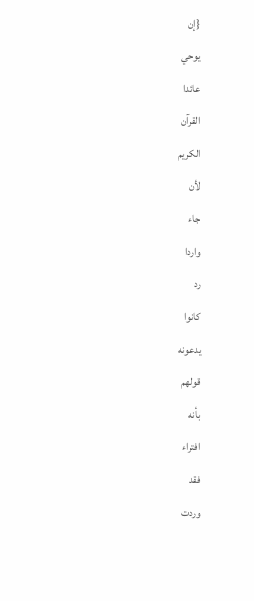{إن
يوحي
عائدا
القرآن
الكريم
لأن
جاء
واردا
رد
كانوا
يدعونه
قولهم
بأنه
افتراء
فقد
وردت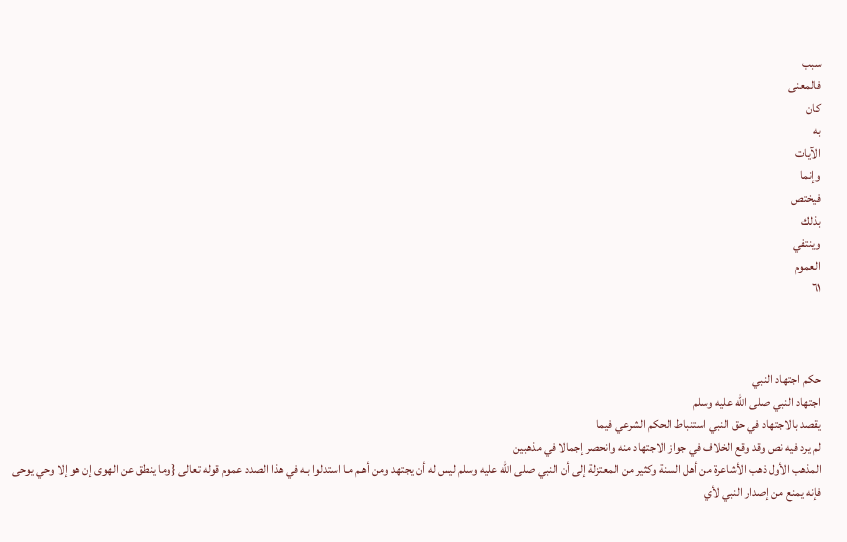سبب
فالمعنى
كان
به
الآيات
وإنما
فيختص
بذلك
وينتفي
العموم
٦١



حكم اجتهاد النبي
اجتهاد النبي صلى الله عليه وسلم
يقصد بالاجتهاد في حق النبي استنباط الحكم الشرعي فيما
لم يرد فيه نص وقد وقع الخلاف في جواز الاجتهاد منه وانحصر إجمالا في مذهبين
المذهب الأول ذهب الأشاعرة من أهل السنة وكثير من المعتزلة إلى أن النبي صلى الله عليه وسلم ليس له أن يجتهد ومن أهـم مـا استدلوا بـه في هذا الصدد عموم قوله تعالى {وما ينطق عن الهوى إن هو إلا وحي يوحى فإنه يمنع من إصدار النبي لأي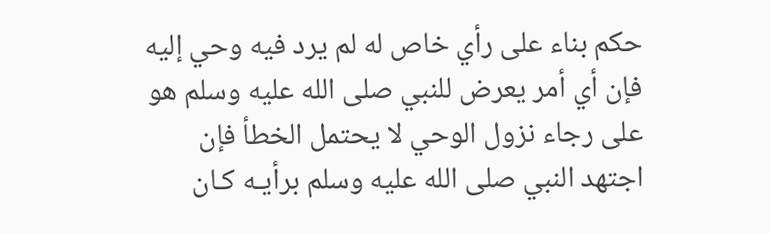حكم بناء على رأي خاص له لم يرد فيه وحي إليه فإن أي أمر يعرض للنبي صلى الله عليه وسلم هو على رجاء نزول الوحي لا يحتمل الخطأ فإن اجتهد النبي صلى الله عليه وسلم برأيـه كـان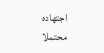اجتهاده محتملا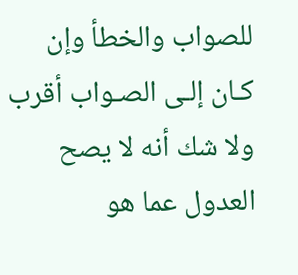للصواب والخطأ وإن كـان إلـى الصـواب أقرب ولا شك أنه لا يصح العدول عما هو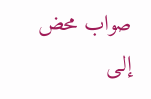صواب محض إلـى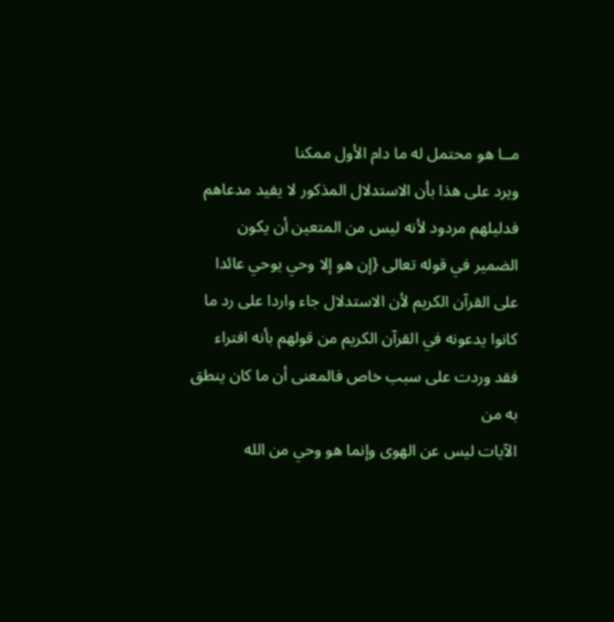مــا هو محتمل له ما دام الأول ممكنا
ويرد على هذا بأن الاستدلال المذكور لا يفيد مدعاهم فدليلهم مردود لأنه ليس من المتعين أن يكون الضمير في قوله تعالى {إن هو إلا وحي يوحي عائدا على القرآن الكريم لأن الاستدلال جاء واردا على رد ما كانوا يدعونه في القرآن الكريم من قولهم بأنه افتراء فقد وردت على سبب خاص فالمعنى أن ما كان ينطق به من
الآيات ليس عن الهوى وإنما هو وحي من الله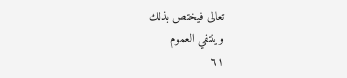تعالى فيختص بذلك
وينتفي العموم
٦١